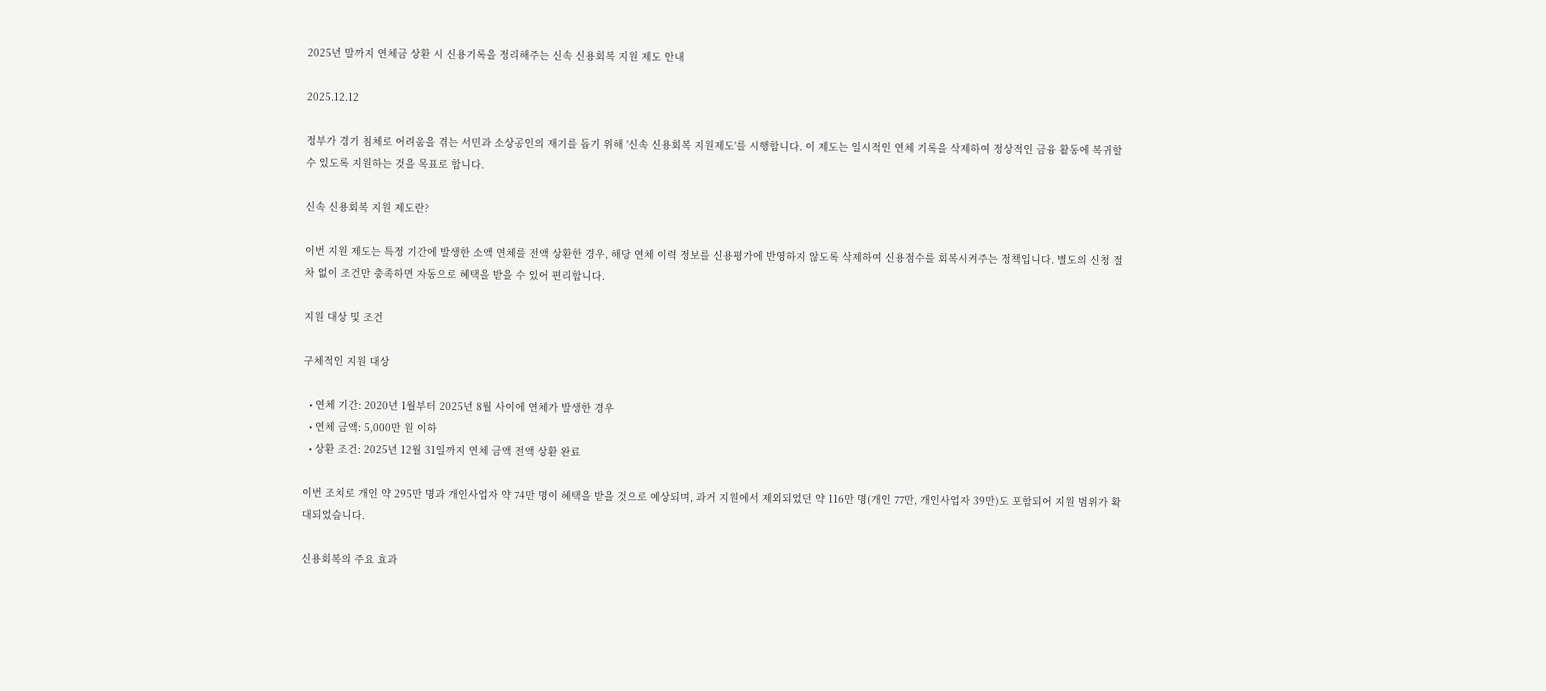2025년 말까지 연체금 상환 시 신용기록을 정리해주는 신속 신용회복 지원 제도 안내

2025.12.12

정부가 경기 침체로 어려움을 겪는 서민과 소상공인의 재기를 돕기 위해 '신속 신용회복 지원제도'를 시행합니다. 이 제도는 일시적인 연체 기록을 삭제하여 정상적인 금융 활동에 복귀할 수 있도록 지원하는 것을 목표로 합니다.

신속 신용회복 지원 제도란?

이번 지원 제도는 특정 기간에 발생한 소액 연체를 전액 상환한 경우, 해당 연체 이력 정보를 신용평가에 반영하지 않도록 삭제하여 신용점수를 회복시켜주는 정책입니다. 별도의 신청 절차 없이 조건만 충족하면 자동으로 혜택을 받을 수 있어 편리합니다.

지원 대상 및 조건

구체적인 지원 대상

  • 연체 기간: 2020년 1월부터 2025년 8월 사이에 연체가 발생한 경우
  • 연체 금액: 5,000만 원 이하
  • 상환 조건: 2025년 12월 31일까지 연체 금액 전액 상환 완료

이번 조치로 개인 약 295만 명과 개인사업자 약 74만 명이 혜택을 받을 것으로 예상되며, 과거 지원에서 제외되었던 약 116만 명(개인 77만, 개인사업자 39만)도 포함되어 지원 범위가 확대되었습니다.

신용회복의 주요 효과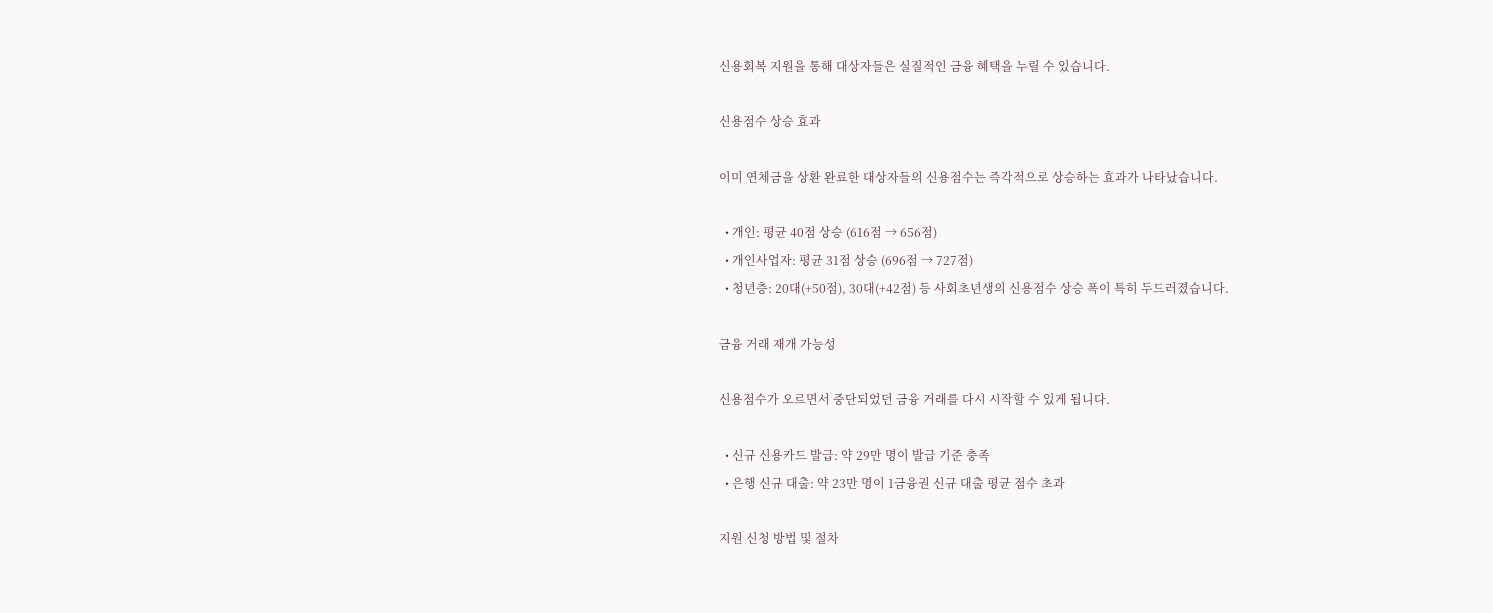신용회복 지원을 통해 대상자들은 실질적인 금융 혜택을 누릴 수 있습니다.

신용점수 상승 효과

이미 연체금을 상환 완료한 대상자들의 신용점수는 즉각적으로 상승하는 효과가 나타났습니다.

  • 개인: 평균 40점 상승 (616점 → 656점)
  • 개인사업자: 평균 31점 상승 (696점 → 727점)
  • 청년층: 20대(+50점), 30대(+42점) 등 사회초년생의 신용점수 상승 폭이 특히 두드러졌습니다.

금융 거래 재개 가능성

신용점수가 오르면서 중단되었던 금융 거래를 다시 시작할 수 있게 됩니다.

  • 신규 신용카드 발급: 약 29만 명이 발급 기준 충족
  • 은행 신규 대출: 약 23만 명이 1금융권 신규 대출 평균 점수 초과

지원 신청 방법 및 절차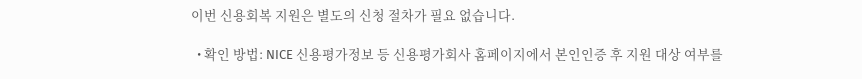이번 신용회복 지원은 별도의 신청 절차가 필요 없습니다.

  • 확인 방법: NICE 신용평가정보 등 신용평가회사 홈페이지에서 본인인증 후 지원 대상 여부를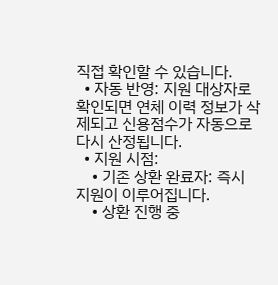직접 확인할 수 있습니다.
  • 자동 반영: 지원 대상자로 확인되면 연체 이력 정보가 삭제되고 신용점수가 자동으로 다시 산정됩니다.
  • 지원 시점:
    • 기존 상환 완료자: 즉시 지원이 이루어집니다.
    • 상환 진행 중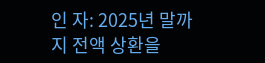인 자: 2025년 말까지 전액 상환을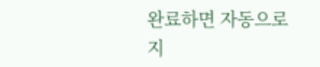완료하면 자동으로 지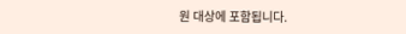원 대상에 포함됩니다.